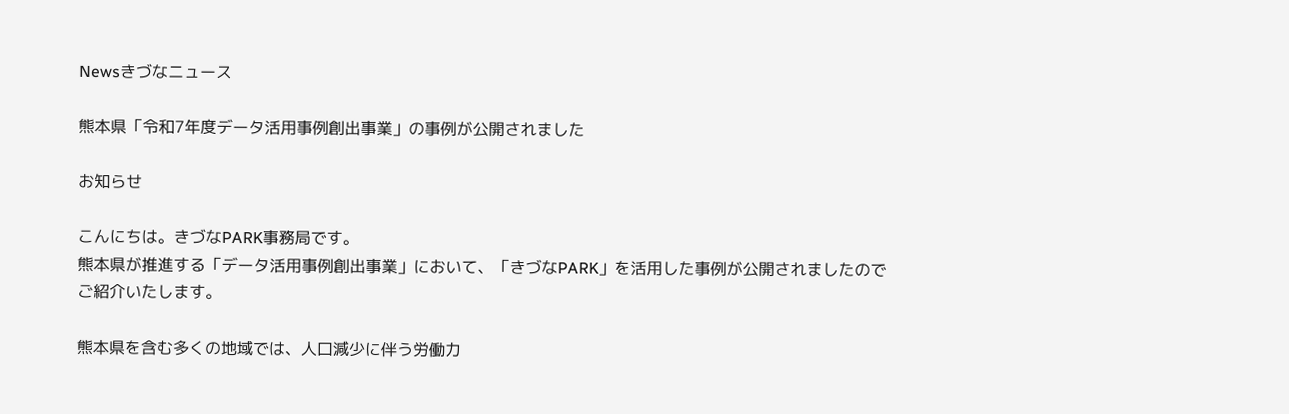Newsきづなニュース

熊本県「令和7年度データ活用事例創出事業」の事例が公開されました

お知らせ

こんにちは。きづなPARK事務局です。
熊本県が推進する「データ活用事例創出事業」において、「きづなPARK」を活用した事例が公開されましたのでご紹介いたします。

熊本県を含む多くの地域では、人口減少に伴う労働力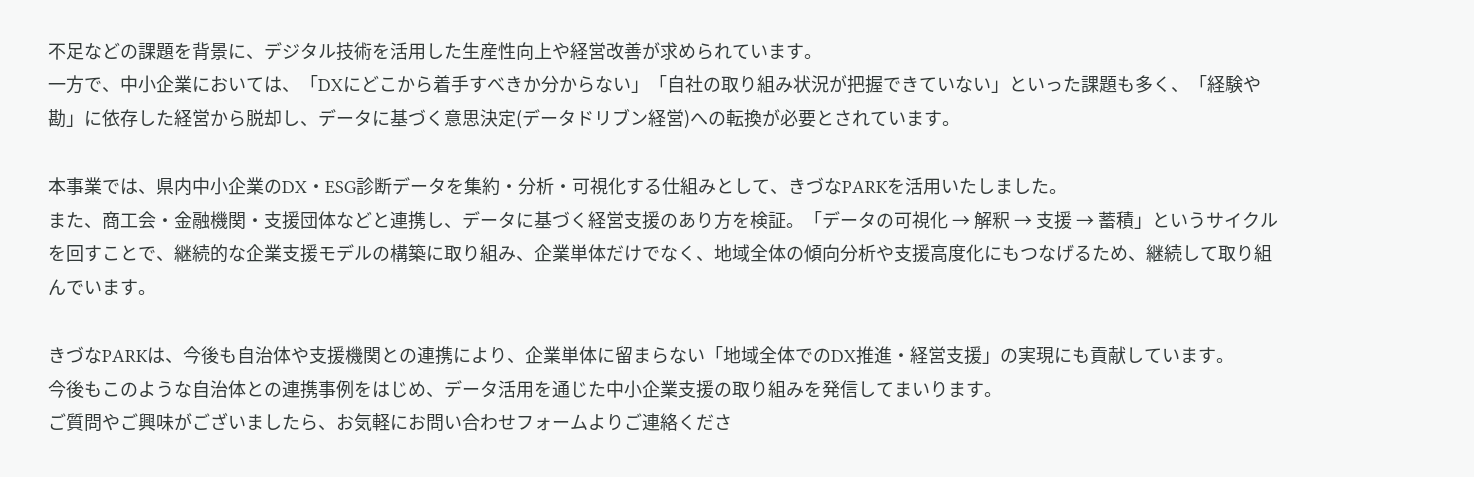不足などの課題を背景に、デジタル技術を活用した生産性向上や経営改善が求められています。
一方で、中小企業においては、「DXにどこから着手すべきか分からない」「自社の取り組み状況が把握できていない」といった課題も多く、「経験や勘」に依存した経営から脱却し、データに基づく意思決定(データドリブン経営)への転換が必要とされています。

本事業では、県内中小企業のDX・ESG診断データを集約・分析・可視化する仕組みとして、きづなPARKを活用いたしました。
また、商工会・金融機関・支援団体などと連携し、データに基づく経営支援のあり方を検証。「データの可視化 → 解釈 → 支援 → 蓄積」というサイクルを回すことで、継続的な企業支援モデルの構築に取り組み、企業単体だけでなく、地域全体の傾向分析や支援高度化にもつなげるため、継続して取り組んでいます。

きづなPARKは、今後も自治体や支援機関との連携により、企業単体に留まらない「地域全体でのDX推進・経営支援」の実現にも貢献しています。
今後もこのような自治体との連携事例をはじめ、データ活用を通じた中小企業支援の取り組みを発信してまいります。
ご質問やご興味がございましたら、お気軽にお問い合わせフォームよりご連絡くださ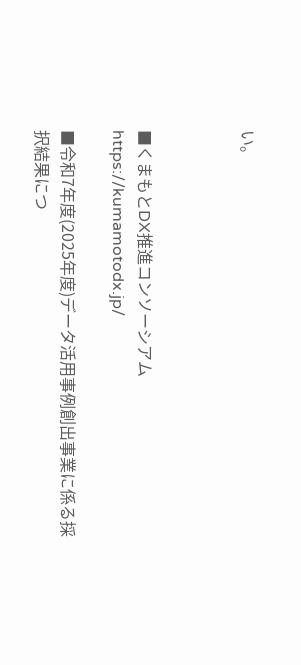い。



■くまもとDX推進コンソーシアム
https://kumamotodx.jp/

■令和7年度(2025年度)データ活用事例創出事業に係る採択結果につ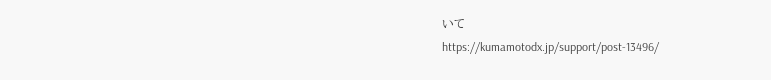いて
https://kumamotodx.jp/support/post-13496/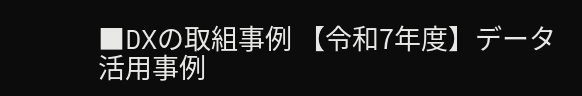■DXの取組事例 【令和7年度】データ活用事例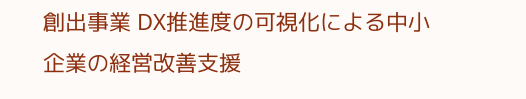創出事業 DX推進度の可視化による中小企業の経営改善支援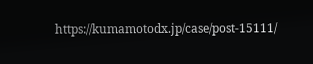https://kumamotodx.jp/case/post-15111/